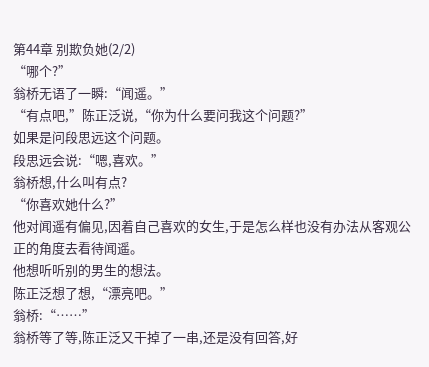第44章 别欺负她(2/2)
“哪个?”
翁桥无语了一瞬:“闻遥。”
“有点吧,”陈正泛说,“你为什么要问我这个问题?”
如果是问段思远这个问题。
段思远会说:“嗯,喜欢。”
翁桥想,什么叫有点?
“你喜欢她什么?”
他对闻遥有偏见,因着自己喜欢的女生,于是怎么样也没有办法从客观公正的角度去看待闻遥。
他想听听别的男生的想法。
陈正泛想了想,“漂亮吧。”
翁桥:“……”
翁桥等了等,陈正泛又干掉了一串,还是没有回答,好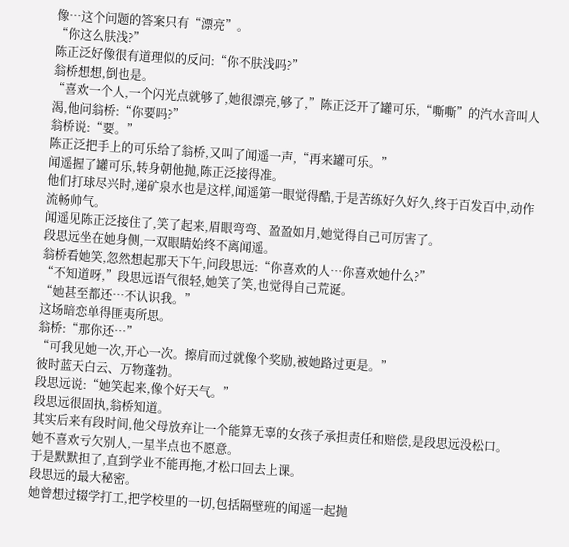像…这个问题的答案只有“漂亮”。
“你这么肤浅?”
陈正泛好像很有道理似的反问:“你不肤浅吗?”
翁桥想想,倒也是。
“喜欢一个人,一个闪光点就够了,她很漂亮,够了,”陈正泛开了罐可乐,“嘶嘶”的汽水音叫人渴,他问翁桥:“你要吗?”
翁桥说:“要。”
陈正泛把手上的可乐给了翁桥,又叫了闻遥一声,“再来罐可乐。”
闻遥握了罐可乐,转身朝他抛,陈正泛接得准。
他们打球尽兴时,递矿泉水也是这样,闻遥第一眼觉得酷,于是苦练好久好久,终于百发百中,动作流畅帅气。
闻遥见陈正泛接住了,笑了起来,眉眼弯弯、盈盈如月,她觉得自己可厉害了。
段思远坐在她身侧,一双眼睛始终不离闻遥。
翁桥看她笑,忽然想起那天下午,问段思远:“你喜欢的人…你喜欢她什么?”
“不知道呀,”段思远语气很轻,她笑了笑,也觉得自己荒诞。
“她甚至都还…不认识我。”
这场暗恋单得匪夷所思。
翁桥:“那你还…”
“可我见她一次,开心一次。擦肩而过就像个奖励,被她路过更是。”
彼时蓝天白云、万物蓬勃。
段思远说:“她笑起来,像个好天气。”
段思远很固执,翁桥知道。
其实后来有段时间,他父母放弃让一个能算无辜的女孩子承担责任和赔偿,是段思远没松口。
她不喜欢亏欠别人,一星半点也不愿意。
于是默默担了,直到学业不能再拖,才松口回去上课。
段思远的最大秘密。
她曾想过辍学打工,把学校里的一切,包括隔壁班的闻遥一起抛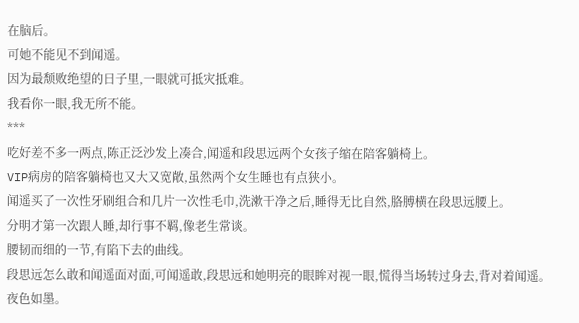在脑后。
可她不能见不到闻遥。
因为最颓败绝望的日子里,一眼就可抵灾抵难。
我看你一眼,我无所不能。
***
吃好差不多一两点,陈正泛沙发上凑合,闻遥和段思远两个女孩子缩在陪客躺椅上。
VIP病房的陪客躺椅也又大又宽敞,虽然两个女生睡也有点狭小。
闻遥买了一次性牙刷组合和几片一次性毛巾,洗漱干净之后,睡得无比自然,胳膊横在段思远腰上。
分明才第一次跟人睡,却行事不羁,像老生常谈。
腰韧而细的一节,有陷下去的曲线。
段思远怎么敢和闻遥面对面,可闻遥敢,段思远和她明亮的眼眸对视一眼,慌得当场转过身去,背对着闻遥。
夜色如墨。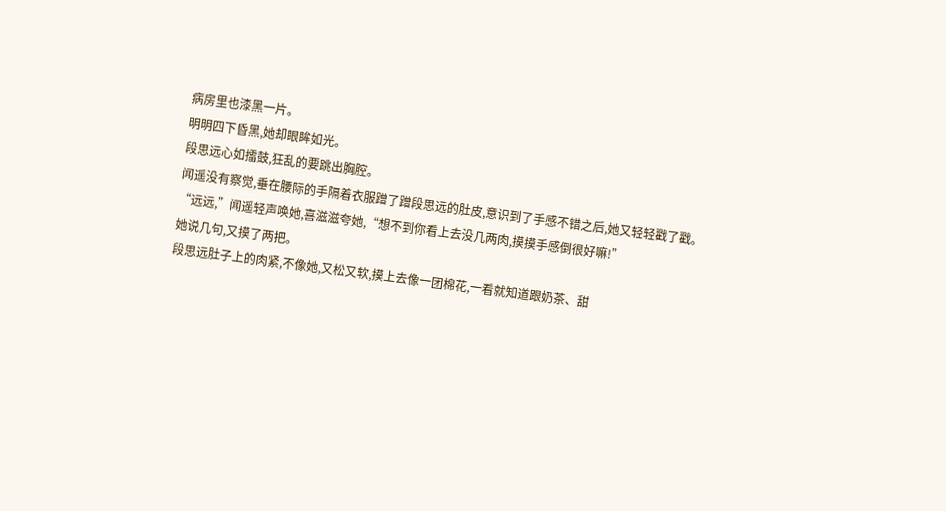病房里也漆黑一片。
明明四下昏黑,她却眼眸如光。
段思远心如擂鼓,狂乱的要跳出胸腔。
闻遥没有察觉,垂在腰际的手隔着衣服蹭了蹭段思远的肚皮,意识到了手感不错之后,她又轻轻戳了戳。
“远远,”闻遥轻声唤她,喜滋滋夸她,“想不到你看上去没几两肉,摸摸手感倒很好嘛!”
她说几句,又摸了两把。
段思远肚子上的肉紧,不像她,又松又软,摸上去像一团棉花,一看就知道跟奶茶、甜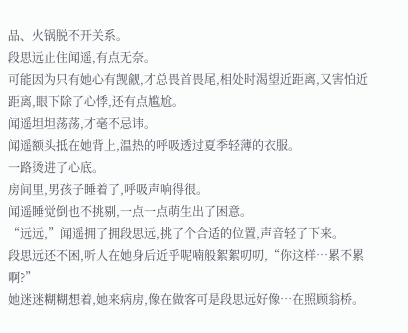品、火锅脱不开关系。
段思远止住闻遥,有点无奈。
可能因为只有她心有觊觎,才总畏首畏尾,相处时渴望近距离,又害怕近距离,眼下除了心悸,还有点尴尬。
闻遥坦坦荡荡,才毫不忌讳。
闻遥额头抵在她背上,温热的呼吸透过夏季轻薄的衣服。
一路烫进了心底。
房间里,男孩子睡着了,呼吸声响得很。
闻遥睡觉倒也不挑剔,一点一点萌生出了困意。
“远远,”闻遥拥了拥段思远,挑了个合适的位置,声音轻了下来。
段思远还不困,听人在她身后近乎呢喃般絮絮叨叨,“你这样…累不累啊?”
她迷迷糊糊想着,她来病房,像在做客可是段思远好像…在照顾翁桥。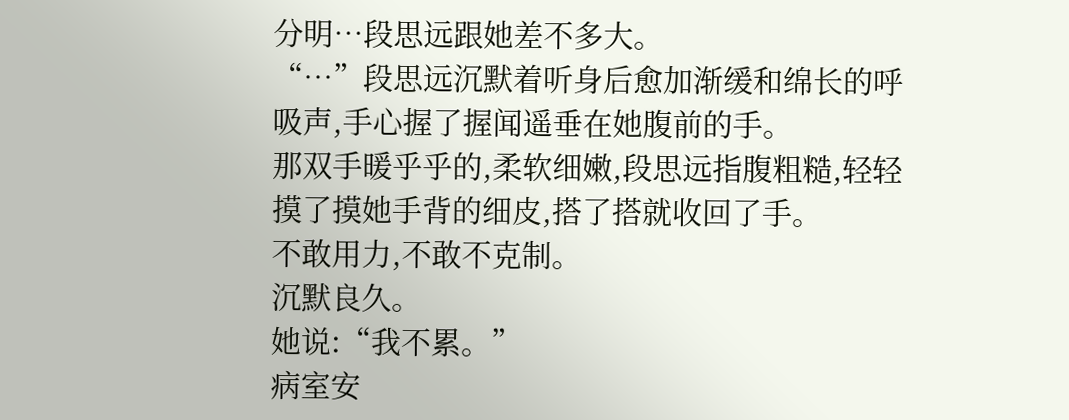分明…段思远跟她差不多大。
“…”段思远沉默着听身后愈加渐缓和绵长的呼吸声,手心握了握闻遥垂在她腹前的手。
那双手暖乎乎的,柔软细嫩,段思远指腹粗糙,轻轻摸了摸她手背的细皮,搭了搭就收回了手。
不敢用力,不敢不克制。
沉默良久。
她说:“我不累。”
病室安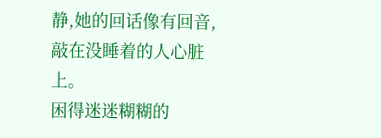静,她的回话像有回音,敲在没睡着的人心脏上。
困得迷迷糊糊的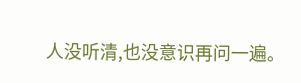人没听清,也没意识再问一遍。